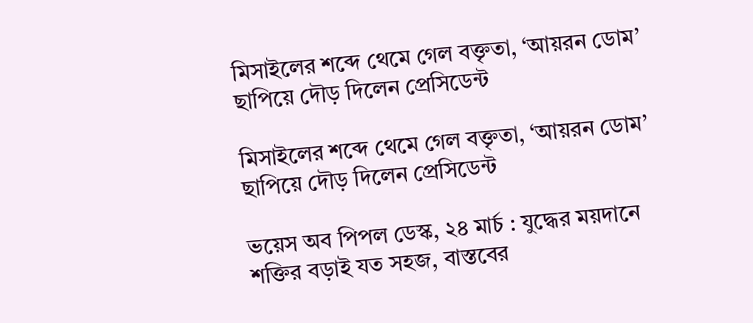মিসাইলের শব্দে থেমে গেল বক্তৃতা, ‘আয়রন ডোম’ ছাপিয়ে দৌড় দিলেন প্রেসিডেন্ট

মিসাইলের শব্দে থেমে গেল বক্তৃতা, ‘আয়রন ডোম’ ছাপিয়ে দৌড় দিলেন প্রেসিডেন্ট

ভয়েস অব পিপল ডেস্ক, ২৪ মার্চ : যুদ্ধের ময়দানে শক্তির বড়াই যত সহজ, বাস্তবের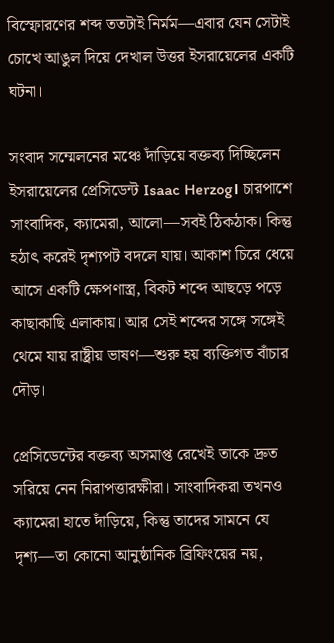বিস্ফোরণের শব্দ ততটাই নির্মম—এবার যেন সেটাই চোখে আঙুল দিয়ে দেখাল উত্তর ইসরায়েলের একটি ঘটনা।

সংবাদ সম্মেলনের মঞ্চে দাঁড়িয়ে বক্তব্য দিচ্ছিলেন ইসরায়েলের প্রেসিডেন্ট Isaac Herzog। চারপাশে সাংবাদিক, ক্যামেরা, আলো—সবই ঠিকঠাক। কিন্তু হঠাৎ করেই দৃশ্যপট বদলে যায়। আকাশ চিরে ধেয়ে আসে একটি ক্ষেপণাস্ত্র, বিকট শব্দে আছড়ে পড়ে কাছাকাছি এলাকায়। আর সেই শব্দের সঙ্গে সঙ্গেই থেমে যায় রাষ্ট্রীয় ভাষণ—শুরু হয় ব্যক্তিগত বাঁচার দৌড়।

প্রেসিডেন্টের বক্তব্য অসমাপ্ত রেখেই তাকে দ্রুত সরিয়ে নেন নিরাপত্তারক্ষীরা। সাংবাদিকরা তখনও ক্যামেরা হাতে দাঁড়িয়ে, কিন্তু তাদের সামনে যে দৃশ্য—তা কোনো আনুষ্ঠানিক ব্রিফিংয়ের নয়,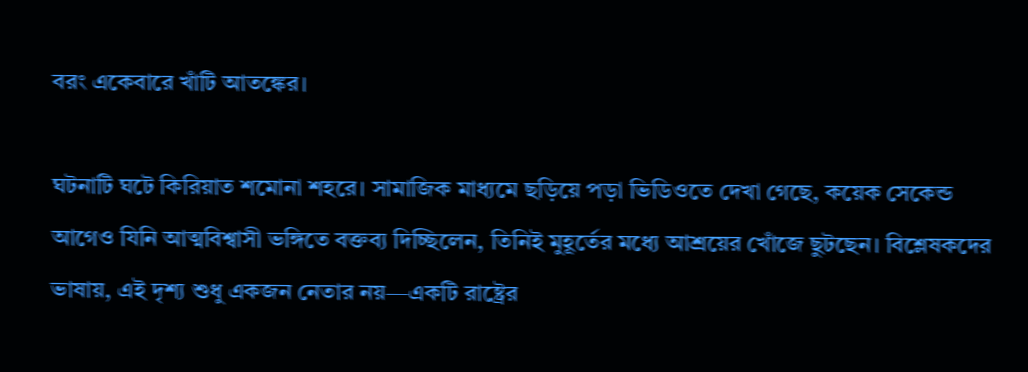বরং একেবারে খাঁটি আতঙ্কের।

ঘটনাটি ঘটে কিরিয়াত শমোনা শহরে। সামাজিক মাধ্যমে ছড়িয়ে পড়া ভিডিওতে দেখা গেছে, কয়েক সেকেন্ড আগেও যিনি আত্মবিশ্বাসী ভঙ্গিতে বক্তব্য দিচ্ছিলেন, তিনিই মুহূর্তের মধ্যে আশ্রয়ের খোঁজে ছুটছেন। বিশ্লেষকদের ভাষায়, এই দৃশ্য শুধু একজন নেতার নয়—একটি রাষ্ট্রের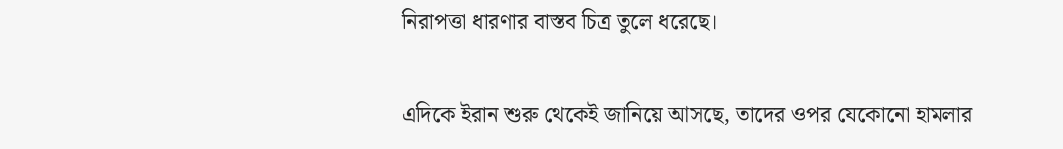নিরাপত্তা ধারণার বাস্তব চিত্র তুলে ধরেছে।

এদিকে ইরান শুরু থেকেই জানিয়ে আসছে, তাদের ওপর যেকোনো হামলার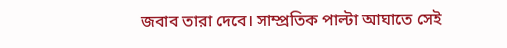জবাব তারা দেবে। সাম্প্রতিক পাল্টা আঘাতে সেই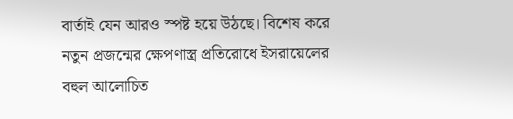বার্তাই যেন আরও স্পষ্ট হয়ে উঠছে। বিশেষ করে নতুন প্রজন্মের ক্ষেপণাস্ত্র প্রতিরোধে ইসরায়েলের বহুল আলোচিত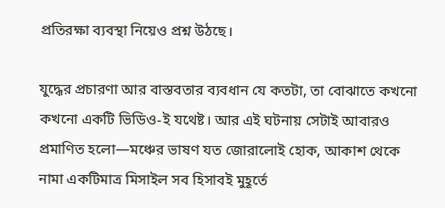প্রতিরক্ষা ব্যবস্থা নিয়েও প্রশ্ন উঠছে।

যুদ্ধের প্রচারণা আর বাস্তবতার ব্যবধান যে কতটা, তা বোঝাতে কখনো কখনো একটি ভিডিও-ই যথেষ্ট। আর এই ঘটনায় সেটাই আবারও প্রমাণিত হলো—মঞ্চের ভাষণ যত জোরালোই হোক, আকাশ থেকে নামা একটিমাত্র মিসাইল সব হিসাবই মুহূর্তে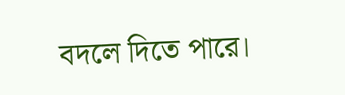বদলে দিতে পারে।